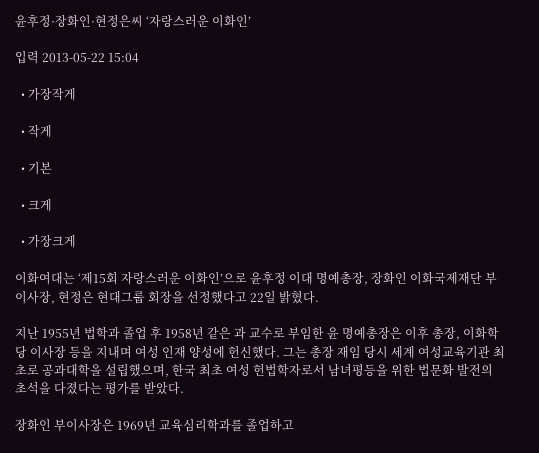윤후정·장화인·현정은씨 ‘자랑스러운 이화인’

입력 2013-05-22 15:04

  • 가장작게

  • 작게

  • 기본

  • 크게

  • 가장크게

이화여대는 ‘제15회 자랑스러운 이화인’으로 윤후정 이대 명예총장, 장화인 이화국제재단 부이사장, 현정은 현대그룹 회장을 선정했다고 22일 밝혔다.

지난 1955년 법학과 졸업 후 1958년 같은 과 교수로 부임한 윤 명예총장은 이후 총장, 이화학당 이사장 등을 지내며 여성 인재 양성에 헌신했다. 그는 총장 재임 당시 세계 여성교육기관 최초로 공과대학을 설립했으며, 한국 최초 여성 헌법학자로서 남녀평등을 위한 법문화 발전의 초석을 다졌다는 평가를 받았다.

장화인 부이사장은 1969년 교육심리학과를 졸업하고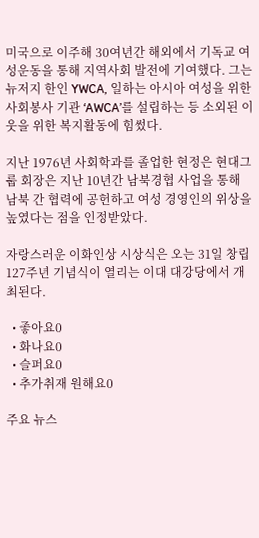미국으로 이주해 30여년간 해외에서 기독교 여성운동을 통해 지역사회 발전에 기여했다. 그는 뉴저지 한인 YWCA, 일하는 아시아 여성을 위한 사회봉사 기관 ‘AWCA’를 설립하는 등 소외된 이웃을 위한 복지활동에 힘썼다.

지난 1976년 사회학과를 졸업한 현정은 현대그룹 회장은 지난 10년간 남북경협 사업을 통해 남북 간 협력에 공헌하고 여성 경영인의 위상을 높였다는 점을 인정받았다.

자랑스러운 이화인상 시상식은 오는 31일 창립 127주년 기념식이 열리는 이대 대강당에서 개최된다.

  • 좋아요0
  • 화나요0
  • 슬퍼요0
  • 추가취재 원해요0

주요 뉴스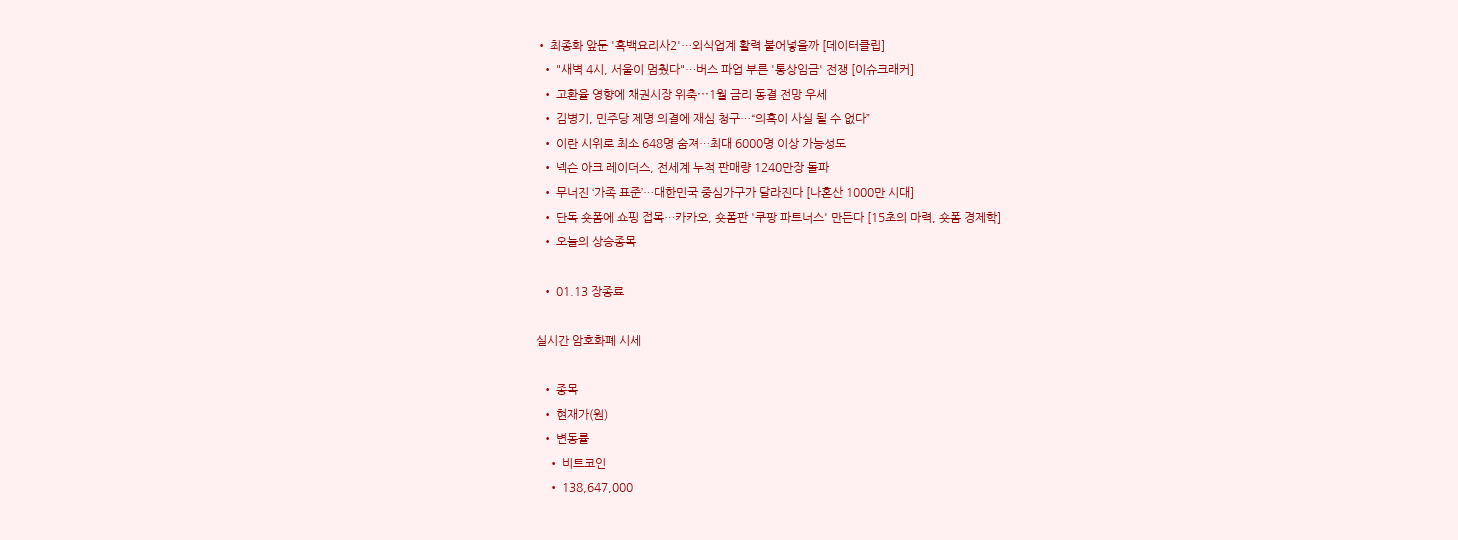• 최종화 앞둔 '흑백요리사2'…외식업계 활력 불어넣을까 [데이터클립]
  • "새벽 4시, 서울이 멈췄다"…버스 파업 부른 '통상임금' 전쟁 [이슈크래커]
  • 고환율 영향에 채권시장 위축⋯1월 금리 동결 전망 우세
  • 김병기, 민주당 제명 의결에 재심 청구…“의혹이 사실 될 수 없다”
  • 이란 시위로 최소 648명 숨져…최대 6000명 이상 가능성도
  • 넥슨 아크 레이더스, 전세계 누적 판매량 1240만장 돌파
  • 무너진 ‘가족 표준’…대한민국 중심가구가 달라진다 [나혼산 1000만 시대]
  • 단독 숏폼에 쇼핑 접목…카카오, 숏폼판 '쿠팡 파트너스' 만든다 [15초의 마력, 숏폼 경제학]
  • 오늘의 상승종목

  • 01.13 장종료

실시간 암호화폐 시세

  • 종목
  • 현재가(원)
  • 변동률
    • 비트코인
    • 138,647,000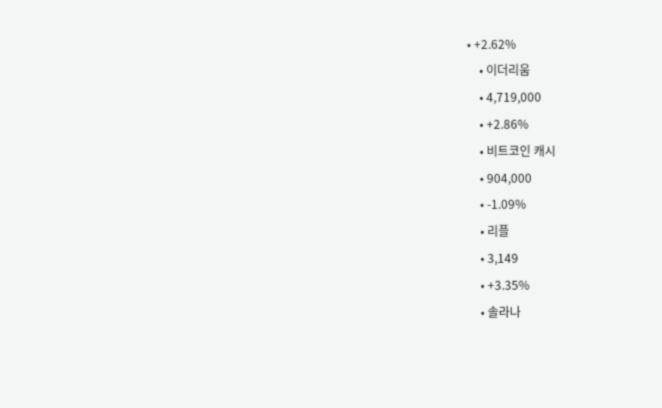• +2.62%
    • 이더리움
    • 4,719,000
    • +2.86%
    • 비트코인 캐시
    • 904,000
    • -1.09%
    • 리플
    • 3,149
    • +3.35%
    • 솔라나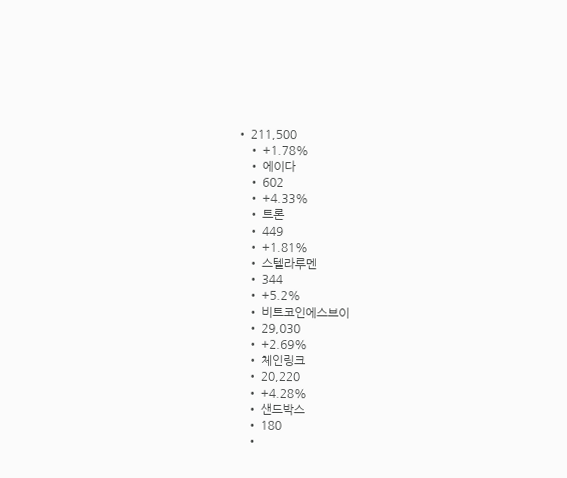• 211,500
    • +1.78%
    • 에이다
    • 602
    • +4.33%
    • 트론
    • 449
    • +1.81%
    • 스텔라루멘
    • 344
    • +5.2%
    • 비트코인에스브이
    • 29,030
    • +2.69%
    • 체인링크
    • 20,220
    • +4.28%
    • 샌드박스
    • 180
    •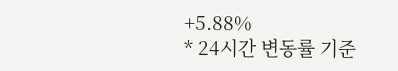+5.88%
* 24시간 변동률 기준